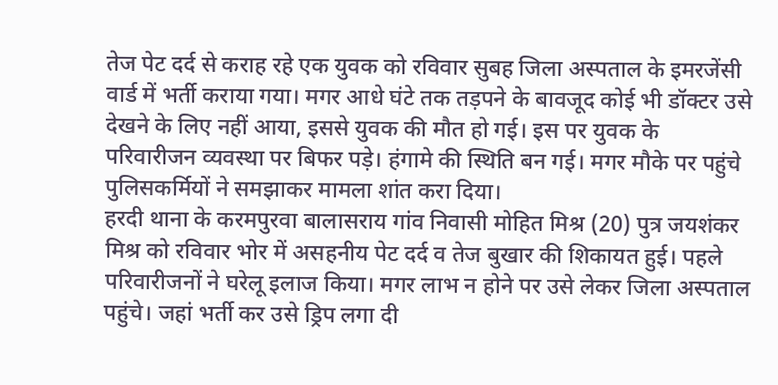तेज पेट दर्द से कराह रहे एक युवक को रविवार सुबह जिला अस्पताल के इमरजेंसी वार्ड में भर्ती कराया गया। मगर आधे घंटे तक तड़पने के बावजूद कोई भी डॉक्टर उसे देखने के लिए नहीं आया, इससे युवक की मौत हो गई। इस पर युवक के परिवारीजन व्यवस्था पर बिफर पड़े। हंगामे की स्थिति बन गई। मगर मौके पर पहुंचे पुलिसकर्मियों ने समझाकर मामला शांत करा दिया।
हरदी थाना के करमपुरवा बालासराय गांव निवासी मोहित मिश्र (20) पुत्र जयशंकर मिश्र को रविवार भोर में असहनीय पेट दर्द व तेज बुखार की शिकायत हुई। पहले परिवारीजनों ने घरेलू इलाज किया। मगर लाभ न होने पर उसे लेकर जिला अस्पताल पहुंचे। जहां भर्ती कर उसे ड्रिप लगा दी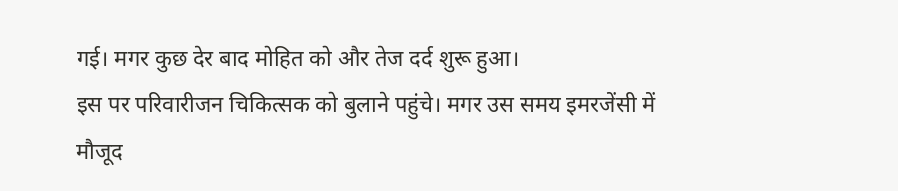गई। मगर कुछ देर बाद मोहित को और तेज दर्द शुरू हुआ।
इस पर परिवारीजन चिकित्सक को बुलाने पहुंचे। मगर उस समय इमरजेंसी में मौजूद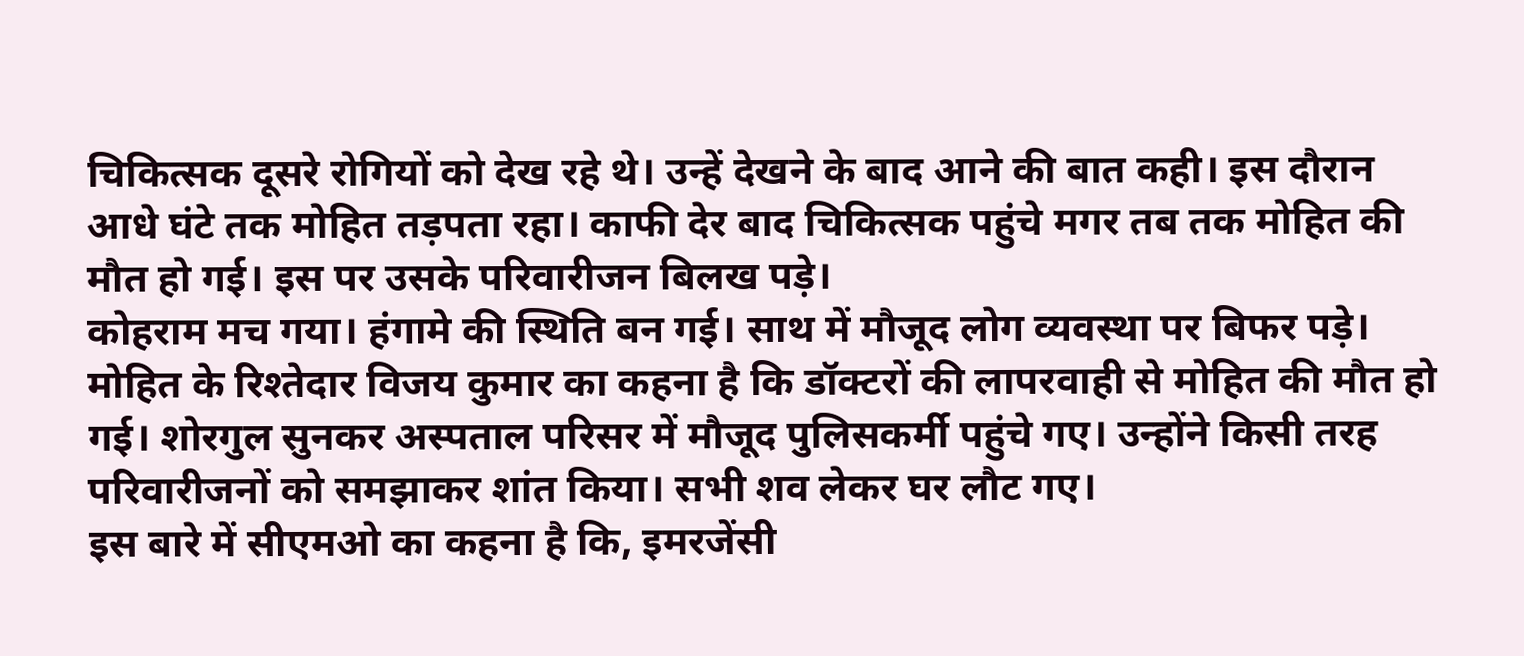चिकित्सक दूसरे रोगियों को देख रहे थे। उन्हें देखने के बाद आने की बात कही। इस दौरान आधे घंटे तक मोहित तड़पता रहा। काफी देर बाद चिकित्सक पहुंचे मगर तब तक मोहित की मौत हो गई। इस पर उसके परिवारीजन बिलख पड़े।
कोहराम मच गया। हंगामे की स्थिति बन गई। साथ में मौजूद लोग व्यवस्था पर बिफर पड़े। मोहित के रिश्तेदार विजय कुमार का कहना है कि डॉक्टरों की लापरवाही से मोहित की मौत हो गई। शोरगुल सुनकर अस्पताल परिसर में मौजूद पुलिसकर्मी पहुंचे गए। उन्होंने किसी तरह परिवारीजनों को समझाकर शांत किया। सभी शव लेकर घर लौट गए।
इस बारे में सीएमओ का कहना है कि, इमरजेंसी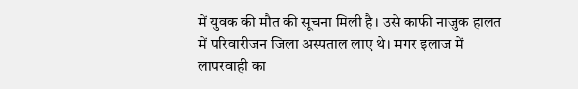में युवक की मौत की सूचना मिली है। उसे काफी नाजुक हालत में परिवारीजन जिला अस्पताल लाए थे। मगर इलाज में लापरवाही का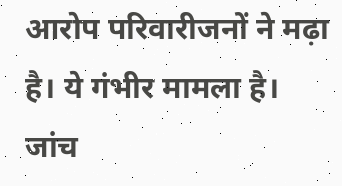आरोप परिवारीजनों ने मढ़ा है। ये गंभीर मामला है। जांच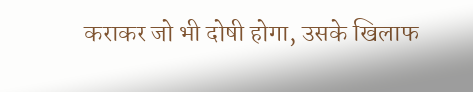कराकर जो भी दोषी होगा, उसके खिलाफ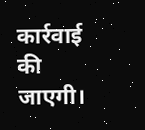कार्रवाई की जाएगी।